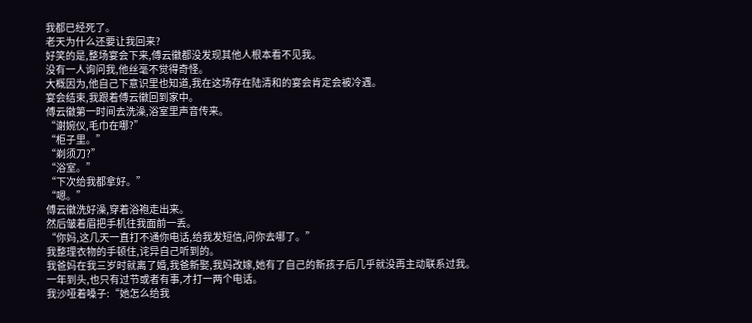我都已经死了。
老天为什么还要让我回来?
好笑的是,整场宴会下来,傅云徽都没发现其他人根本看不见我。
没有一人询问我,他丝毫不觉得奇怪。
大概因为,他自己下意识里也知道,我在这场存在陆清和的宴会肯定会被冷遇。
宴会结束,我跟着傅云徽回到家中。
傅云徽第一时间去洗澡,浴室里声音传来。
“谢婉仪,毛巾在哪?”
“柜子里。”
“剃须刀?”
“浴室。”
“下次给我都拿好。”
“嗯。”
傅云徽洗好澡,穿着浴袍走出来。
然后皱着眉把手机往我面前一丢。
“你妈,这几天一直打不通你电话,给我发短信,问你去哪了。”
我整理衣物的手顿住,诧异自己听到的。
我爸妈在我三岁时就离了婚,我爸新娶,我妈改嫁,她有了自己的新孩子后几乎就没再主动联系过我。
一年到头,也只有过节或者有事,才打一两个电话。
我沙哑着嗓子:“她怎么给我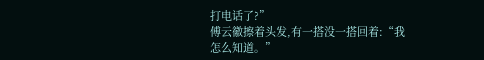打电话了?”
傅云徽擦着头发,有一搭没一搭回着:“我怎么知道。”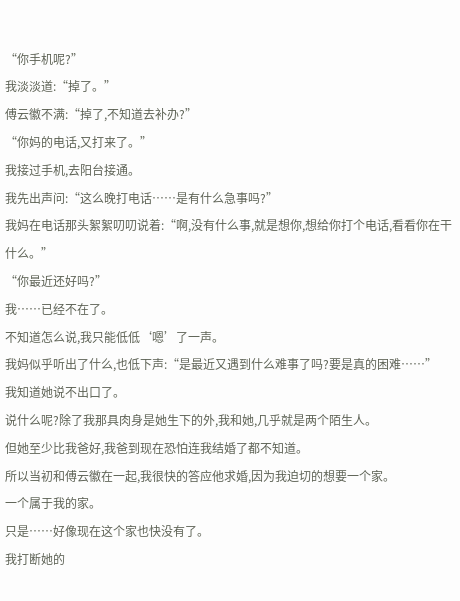“你手机呢?”
我淡淡道:“掉了。”
傅云徽不满:“掉了,不知道去补办?”
“你妈的电话,又打来了。”
我接过手机,去阳台接通。
我先出声问:“这么晚打电话……是有什么急事吗?”
我妈在电话那头絮絮叨叨说着:“啊,没有什么事,就是想你,想给你打个电话,看看你在干什么。”
“你最近还好吗?”
我……已经不在了。
不知道怎么说,我只能低低‘嗯’了一声。
我妈似乎听出了什么,也低下声:“是最近又遇到什么难事了吗?要是真的困难……”
我知道她说不出口了。
说什么呢?除了我那具肉身是她生下的外,我和她,几乎就是两个陌生人。
但她至少比我爸好,我爸到现在恐怕连我结婚了都不知道。
所以当初和傅云徽在一起,我很快的答应他求婚,因为我迫切的想要一个家。
一个属于我的家。
只是……好像现在这个家也快没有了。
我打断她的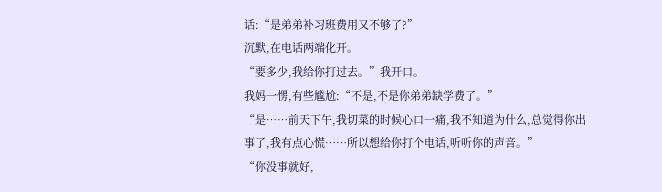话:“是弟弟补习班费用又不够了?”
沉默,在电话两端化开。
“要多少,我给你打过去。”我开口。
我妈一愣,有些尴尬:“不是,不是你弟弟缺学费了。”
“是……前天下午,我切菜的时候心口一痛,我不知道为什么,总觉得你出事了,我有点心慌……所以想给你打个电话,听听你的声音。”
“你没事就好,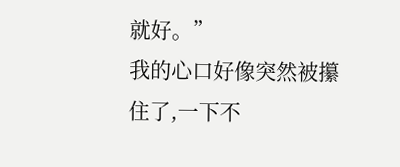就好。”
我的心口好像突然被攥住了,一下不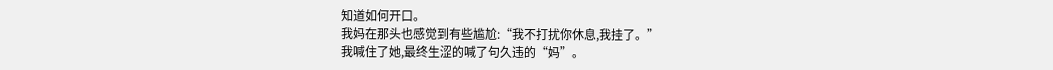知道如何开口。
我妈在那头也感觉到有些尴尬:“我不打扰你休息,我挂了。”
我喊住了她,最终生涩的喊了句久违的“妈”。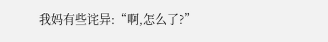我妈有些诧异:“啊,怎么了?”